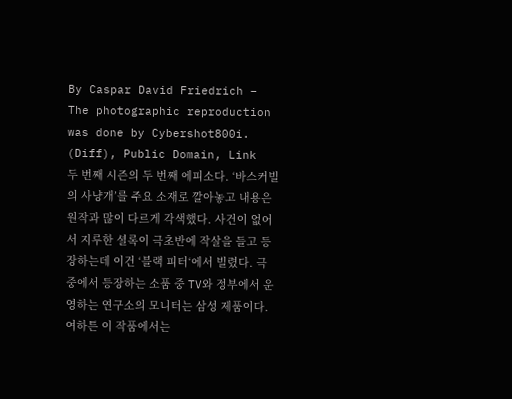By Caspar David Friedrich – The photographic reproduction was done by Cybershot800i. (Diff), Public Domain, Link
두 번째 시즌의 두 번째 에피소다. ‘바스커빌의 사냥개’를 주요 소재로 깔아놓고 내용은 원작과 많이 다르게 각색했다. 사건이 없어서 지루한 셜록이 극초반에 작살을 들고 등장하는데 이건 ‘블랙 피터‘에서 빌렸다. 극 중에서 등장하는 소품 중 TV와 정부에서 운영하는 연구소의 모니터는 삼성 제품이다. 여하튼 이 작품에서는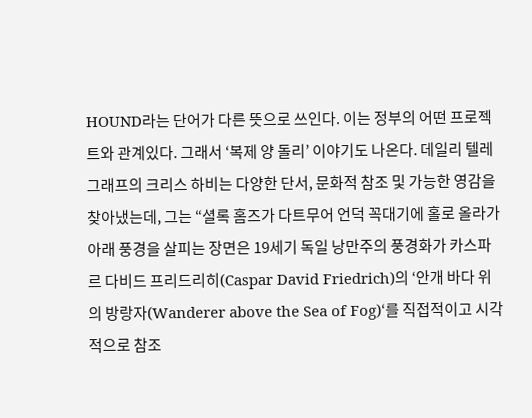HOUND라는 단어가 다른 뜻으로 쓰인다. 이는 정부의 어떤 프로젝트와 관계있다. 그래서 ‘복제 양 돌리’ 이야기도 나온다. 데일리 텔레그래프의 크리스 하비는 다양한 단서, 문화적 참조 및 가능한 영감을 찾아냈는데, 그는 “셜록 홈즈가 다트무어 언덕 꼭대기에 홀로 올라가 아래 풍경을 살피는 장면은 19세기 독일 낭만주의 풍경화가 카스파르 다비드 프리드리히(Caspar David Friedrich)의 ‘안개 바다 위의 방랑자(Wanderer above the Sea of Fog)‘를 직접적이고 시각적으로 참조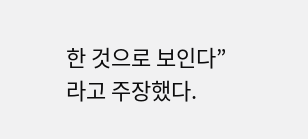한 것으로 보인다”라고 주장했다.